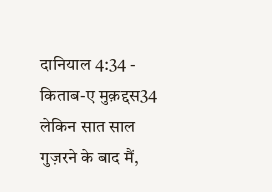दानियाल 4:34 - किताब-ए मुक़द्दस34 लेकिन सात साल गुज़रने के बाद मैं,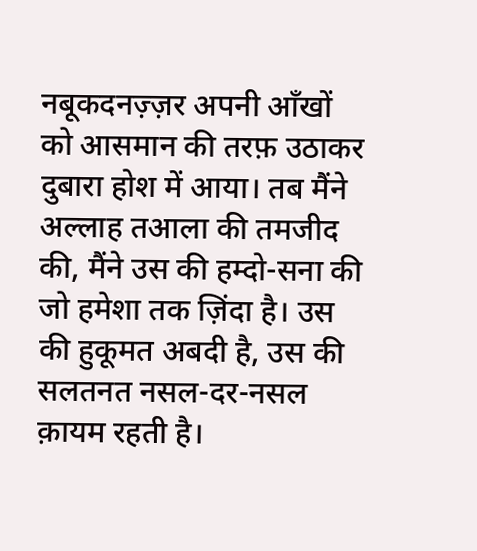नबूकदनज़्ज़र अपनी आँखों को आसमान की तरफ़ उठाकर दुबारा होश में आया। तब मैंने अल्लाह तआला की तमजीद की, मैंने उस की हम्दो-सना की जो हमेशा तक ज़िंदा है। उस की हुकूमत अबदी है, उस की सलतनत नसल-दर-नसल क़ायम रहती है।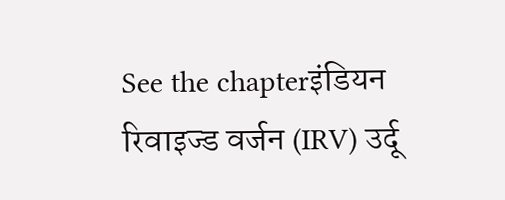See the chapterइंडियन रिवाइज्ड वर्जन (IRV) उर्दू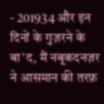- 201934 और इन दिनों के गुज़रने के बा'द, मैं नबूकदनज़र ने आसमान की तरफ़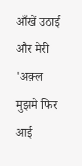आँखें उठाई और मेरी 'अक़्ल मुझमे फिर आई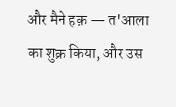और मैने हक़ — त'आला का शुक्र किया, और उस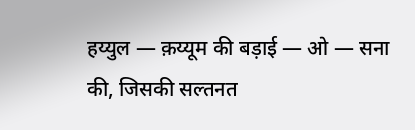हय्युल — क़य्यूम की बड़ाई — ओ — सना की, जिसकी सल्तनत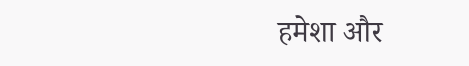हमेशा और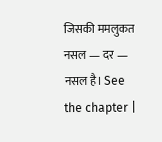जिसकी ममलुकत नसल — दर — नसल है। See the chapter |